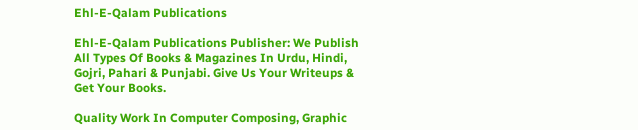Ehl-E-Qalam Publications

Ehl-E-Qalam Publications Publisher: We Publish All Types Of Books & Magazines In Urdu, Hindi, Gojri, Pahari & Punjabi. Give Us Your Writeups & Get Your Books.

Quality Work In Computer Composing, Graphic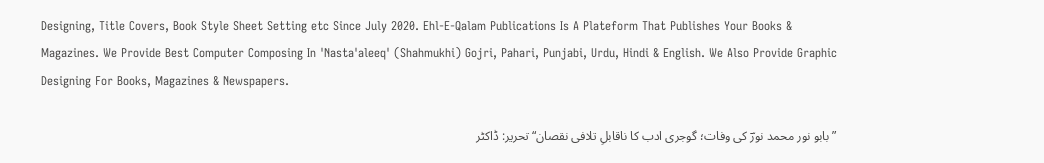Designing, Title Covers, Book Style Sheet Setting etc Since July 2020. Ehl-E-Qalam Publications Is A Plateform That Publishes Your Books & Magazines. We Provide Best Computer Composing In 'Nasta'aleeq' (Shahmukhi) Gojri, Pahari, Punjabi, Urdu, Hindi & English. We Also Provide Graphic Designing For Books, Magazines & Newspapers.

”بابو نور محمد نورؔ کی وفات؛ گوجری ادب کا ناقابلِ تلافی نقصان“تحریر: ڈاکٹر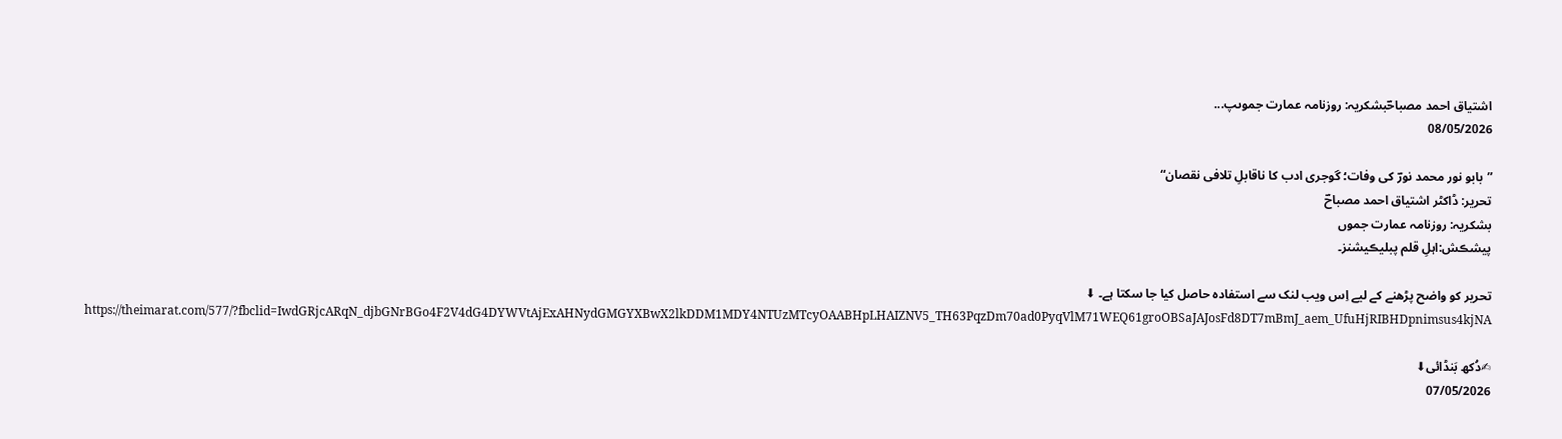اشتیاق احمد مصباحؔبشکریہ: روزنامہ عمارت جموںپ...
08/05/2026

”بابو نور محمد نورؔ کی وفات؛ گوجری ادب کا ناقابلِ تلافی نقصان“
تحریر: ڈاکٹر اشتیاق احمد مصباحؔ
بشکریہ: روزنامہ عمارت جموں
پیشڪش:اہلِ قلم پبليڪيشنز۔

تحریر کو واضح پڑھنے کے لیے اِس ویب لنک سے استفادہ حاصل کیا جا سکتا ہے۔ ⬇
https://theimarat.com/577/?fbclid=IwdGRjcARqN_djbGNrBGo4F2V4dG4DYWVtAjExAHNydGMGYXBwX2lkDDM1MDY4NTUzMTcyOAABHpLHAIZNV5_TH63PqzDm70ad0PyqVlM71WEQ61groOBSaJAJosFd8DT7mBmJ_aem_UfuHjRIBHDpnimsus4kjNA

✍دُکھ بَنڈائی⬇
07/05/2026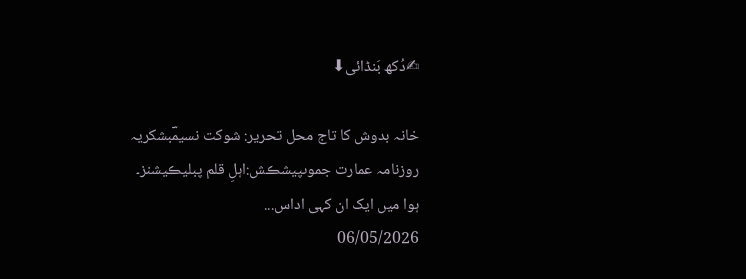✍دُکھ بَنڈائی⬇

خانہ بدوش کا تاج محل تحریر: شوکت نسیمؔبشکریہ روزنامہ عمارت جموںپیشڪش:اہلِ قلم پبليڪيشنز۔         ہوا میں ایک ان کہی اداس...
06/05/2026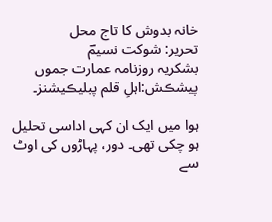خانہ بدوش کا تاج محل
تحریر: شوکت نسیمؔ
بشکریہ روزنامہ عمارت جموں
پیشڪش:اہلِ قلم پبليڪيشنز۔

ہوا میں ایک ان کہی اداسی تحلیل ہو چکی تھی۔ دور، پہاڑوں کی اوٹ سے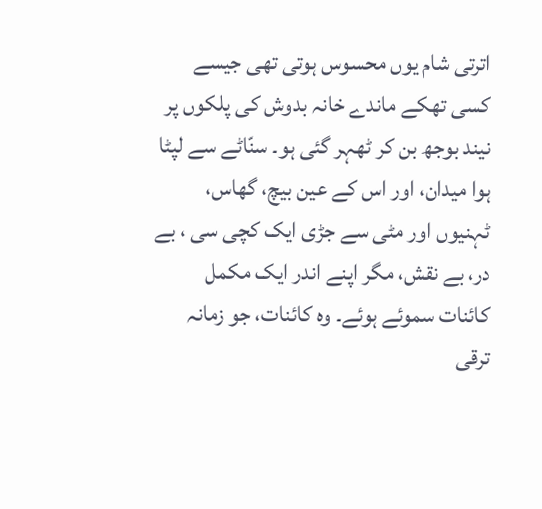اترتی شام یوں محسوس ہوتی تھی جیسے کسی تھکے ماندے خانہ بدوش کی پلکوں پر نیند بوجھ بن کر ٹھہر گئی ہو۔ سنّاٹے سے لپٹا ہوا میدان، اور اس کے عین بیچ، گھاس، ٹہنیوں اور مٹی سے جڑی ایک کچی سی ، بے در، بے نقش، مگر اپنے اندر ایک مکمل کائنات سموئے ہوئے۔ وہ کائنات، جو زمانہ ترقی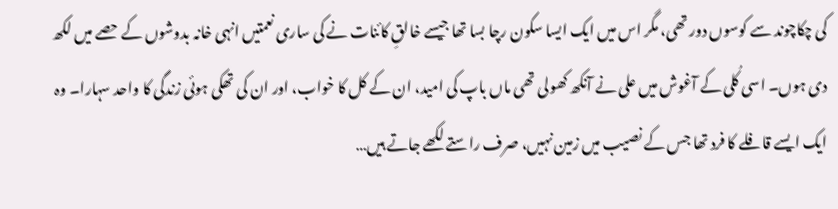کی چکاچوند سے کوسوں دور تھی، مگر اس میں ایک ایسا سکون رچا بسا تھا جیسے خالقِ کائنات نے کی ساری نعمتیں انہی خانہ بدوشوں کے حصے میں لکھ دی ہوں۔ اسی کُلی کے آغوش میں علی نے آنکھ کھولی تھی ماں باپ کی امید، ان کے کل کا خواب، اور ان کی تھکی ہوئی زندگی کا واحد سہارا۔ وہ ایک ایسے قافلے کا فرد تھا جس کے نصیب میں زمین نہیں، صرف راستے لکھے جاتے ہیں…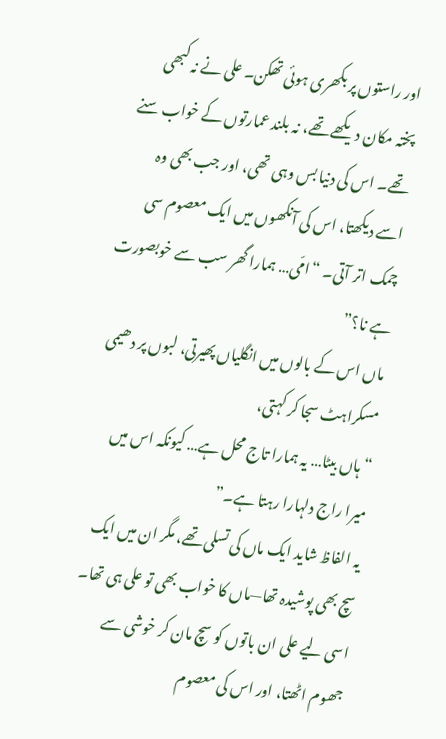اور راستوں پر بکھری ہوئی تھکن۔ علی نے نہ کبھی پختہ مکان دیکھے تھے، نہ بلند عمارتوں کے خواب سنے تھے۔ اس کی دنیا بس وہی تھی، اور جب بھی وہ اسے دیکھتا، اس کی آنکھوں میں ایک معصوم سی چمک اتر آتی۔ “امّی… ہمارا گھر سب سے خوبصورت ہے نا؟”
ماں اس کے بالوں میں انگلیاں پھیرتی، لبوں پر دھیمی مسکراہٹ سجا کر کہتی،
“ہاں بیٹا… یہ ہمارا تاج محل ہے… کیونکہ اس میں میرا راج دلہارا رہتا ہے۔”
یہ الفاظ شاید ایک ماں کی تسلی تھے، مگر ان میں ایک سچ بھی پوشیدہ تھا—ماں کا خواب بھی تو علی ہی تھا۔ اسی لیے علی ان باتوں کو سچ مان کر خوشی سے جھوم اٹھتا، اور اس کی معصوم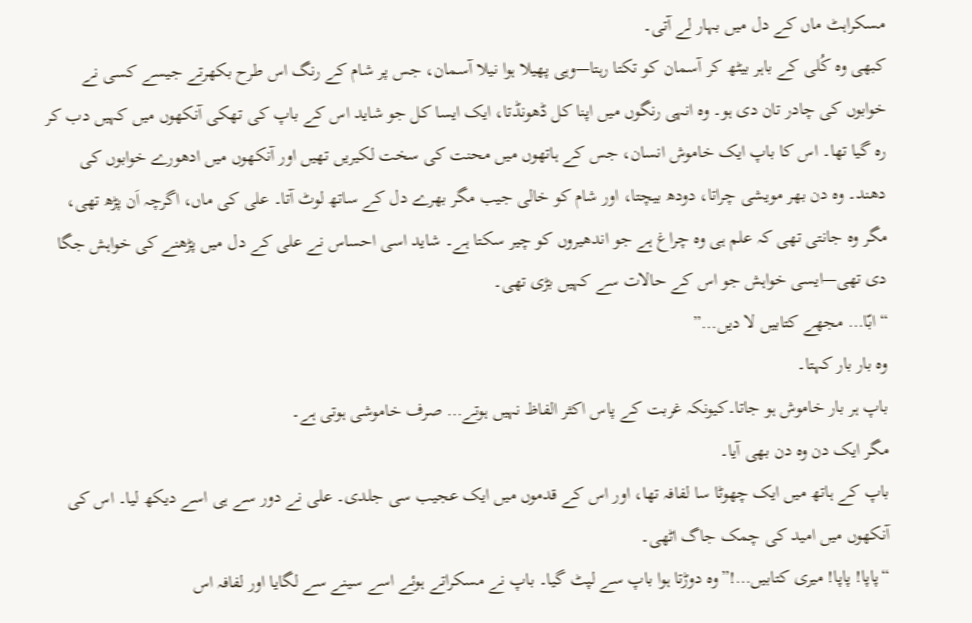مسکراہٹ ماں کے دل میں بہار لے آتی۔
کبھی وہ کُلی کے باہر بیٹھ کر آسمان کو تکتا رہتا—وہی پھیلا ہوا نیلا آسمان، جس پر شام کے رنگ اس طرح بکھرتے جیسے کسی نے خوابوں کی چادر تان دی ہو۔ وہ انہی رنگوں میں اپنا کل ڈھونڈتا، ایک ایسا کل جو شاید اس کے باپ کی تھکی آنکھوں میں کہیں دب کر رہ گیا تھا۔ اس کا باپ ایک خاموش انسان، جس کے ہاتھوں میں محنت کی سخت لکیریں تھیں اور آنکھوں میں ادھورے خوابوں کی دھند۔ وہ دن بھر مویشی چراتا، دودھ بیچتا، اور شام کو خالی جیب مگر بھرے دل کے ساتھ لوٹ آتا۔ علی کی ماں، اگرچہ اَن پڑھ تھی، مگر وہ جانتی تھی کہ علم ہی وہ چراغ ہے جو اندھیروں کو چیر سکتا ہے۔ شاید اسی احساس نے علی کے دل میں پڑھنے کی خواہش جگا دی تھی—ایسی خواہش جو اس کے حالات سے کہیں بڑی تھی۔
“ابّا… مجھے کتابیں لا دیں…”
وہ بار بار کہتا۔
باپ ہر بار خاموش ہو جاتا۔کیونکہ غربت کے پاس اکثر الفاظ نہیں ہوتے… صرف خاموشی ہوتی ہے۔
مگر ایک دن وہ دن بھی آیا۔
باپ کے ہاتھ میں ایک چھوٹا سا لفافہ تھا، اور اس کے قدموں میں ایک عجیب سی جلدی۔ علی نے دور سے ہی اسے دیکھ لیا۔ اس کی آنکھوں میں امید کی چمک جاگ اٹھی۔
“پاپا! پاپا! میری کتابیں…!”وہ دوڑتا ہوا باپ سے لپٹ گیا۔ باپ نے مسکراتے ہوئے اسے سینے سے لگایا اور لفافہ اس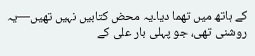کے ہاتھ میں تھما دیا۔یہ محض کتابیں نہیں تھیں—یہ روشنی تھی، جو پہلی بار علی کے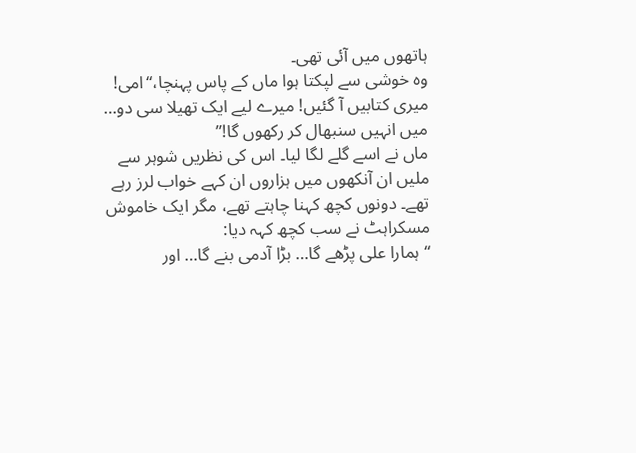ہاتھوں میں آئی تھی۔
وہ خوشی سے لپکتا ہوا ماں کے پاس پہنچا،“امی! میری کتابیں آ گئیں! میرے لیے ایک تھیلا سی دو… میں انہیں سنبھال کر رکھوں گا!”
ماں نے اسے گلے لگا لیا۔ اس کی نظریں شوہر سے ملیں ان آنکھوں میں ہزاروں ان کہے خواب لرز رہے تھے۔ دونوں کچھ کہنا چاہتے تھے، مگر ایک خاموش مسکراہٹ نے سب کچھ کہہ دیا:
“ہمارا علی پڑھے گا… بڑا آدمی بنے گا… اور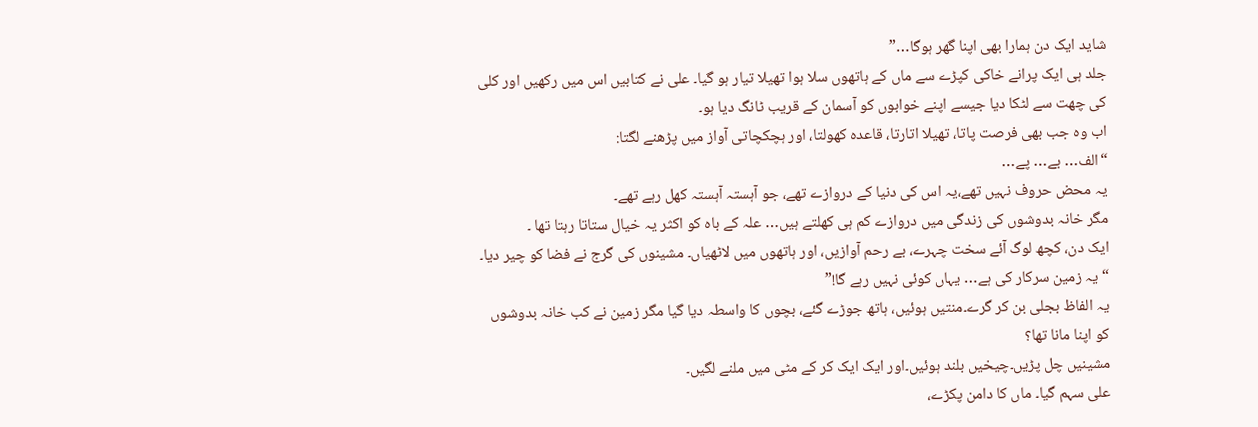شاید ایک دن ہمارا بھی اپنا گھر ہوگا…”
جلد ہی ایک پرانے خاکی کپڑے سے ماں کے ہاتھوں سلا ہوا تھیلا تیار ہو گیا۔ علی نے کتابیں اس میں رکھیں اور کلی کی چھت سے لٹکا دیا جیسے اپنے خوابوں کو آسمان کے قریب ٹانگ دیا ہو۔
اب وہ جب بھی فرصت پاتا، تھیلا اتارتا، قاعدہ کھولتا، اور ہچکچاتی آواز میں پڑھنے لگتا:
“الف… بے… پے…
یہ محض حروف نہیں تھے،یہ اس کی دنیا کے دروازے تھے، جو آہستہ آہستہ کھل رہے تھے۔
مگر خانہ بدوشوں کی زندگی میں دروازے کم ہی کھلتے ہیں… علہ کے باہ کو اکثر یہ خیال ستاتا رہتا تھا ۔
ایک دن، کچھ لوگ آئے سخت چہرے، بے رحم آوازیں، اور ہاتھوں میں لاٹھیاں۔ مشینوں کی گرج نے فضا کو چیر دیا۔
“یہ زمین سرکار کی ہے… یہاں کوئی نہیں رہے گا!”
یہ الفاظ بجلی بن کر گرے۔منتیں ہوئیں، ہاتھ جوڑے گئے، بچوں کا واسطہ دیا گیا مگر زمین نے کب خانہ بدوشوں کو اپنا مانا تھا؟
مشینیں چل پڑیں۔چیخیں بلند ہوئیں۔اور ایک ایک کر کے مٹی میں ملنے لگیں۔
علی سہم گیا۔ ماں کا دامن پکڑے،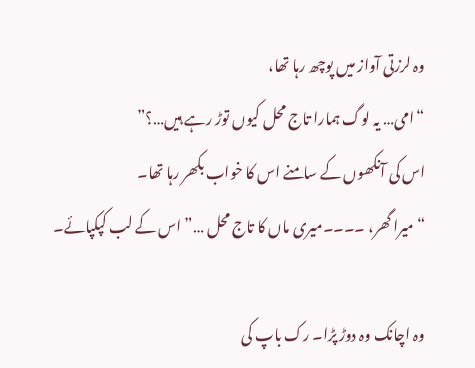وہ لرزتی آواز میں پوچھ رہا تھا،
“امی… یہ لوگ ہمارا تاج محل کیوں توڑ رہے ہیں…؟”
اس کی آنکھوں کے سامنے اس کا خواب بکھر رہا تھا۔
“میرا گھر، ۔۔۔۔میری ماں کا تاج محل …” اس کے لب کپکپائے۔

وہ اچانک وہ دوڑ پڑا۔ رک باپ کی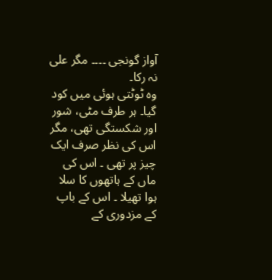آواز گونجی ۔۔۔۔ مگر علی نہ رکا۔
وہ ٹوٹتی ہوئی میں کود گیا۔ ہر طرف مٹی، شور اور شکستگی تھی، مگر اس کی نظر صرف ایک چیز پر تھی ۔ اس کی ماں کے ہاتھوں کا سلا ہوا تھیلا ۔ اس کے باپ کے مزدوری کے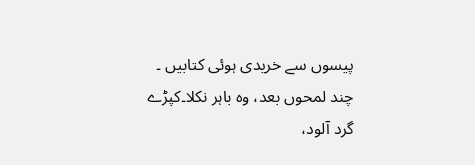پیسوں سے خریدی ہوئی کتابیں ۔
چند لمحوں بعد، وہ باہر نکلا۔کپڑے گرد آلود،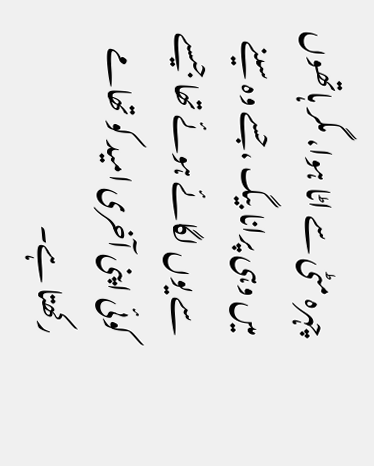چہرہ مٹی سے اٹا ہوا، مگر ہاتھوں میں وہی پرانا بیگ ، جسے وہ سینے سے یوں لگائے ہوئے تھا جیسے کوئی اپنی آخری امید کو تھامے رکھتا ہے۔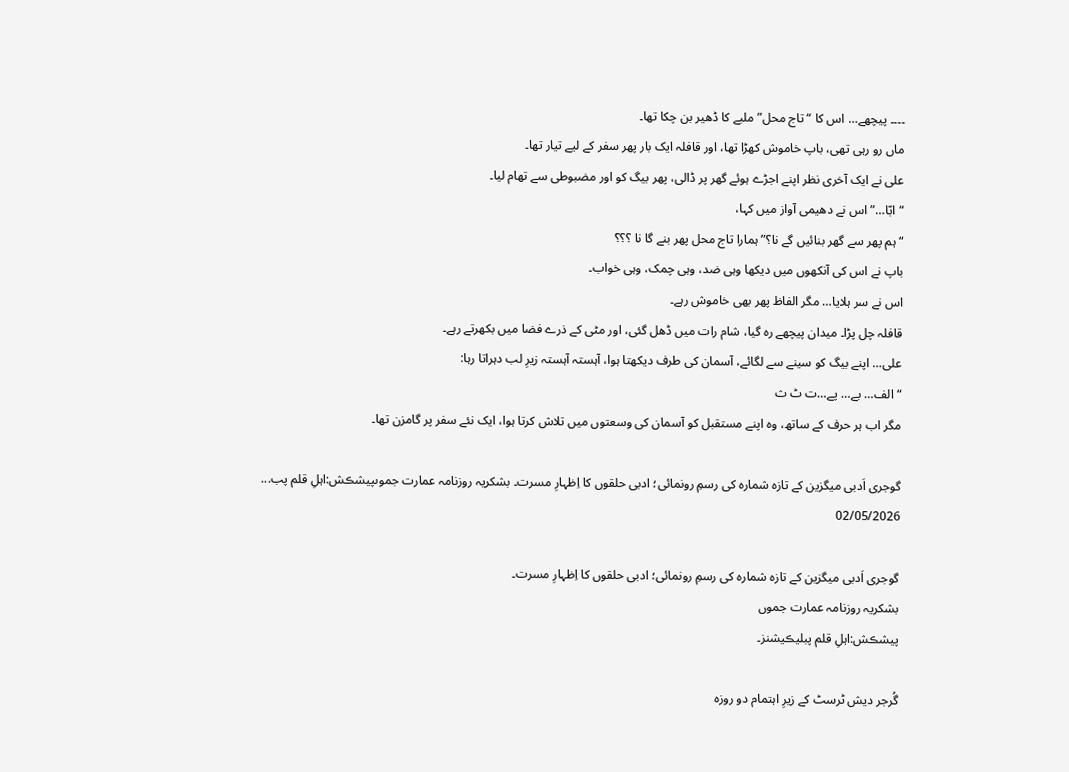۔۔۔۔ پیچھے… اس کا “تاج محل” ملبے کا ڈھیر بن چکا تھا۔
ماں رو رہی تھی، باپ خاموش کھڑا تھا، اور قافلہ ایک بار پھر سفر کے لیے تیار تھا۔
علی نے ایک آخری نظر اپنے اجڑے ہوئے گھر پر ڈالی، پھر بیگ کو اور مضبوطی سے تھام لیا۔
“ابّا…” اس نے دھیمی آواز میں کہا،
“ہم پھر سے گھر بنائیں گے نا؟” ہمارا تاج محل پھر بنے گا نا ؟؟؟َ
باپ نے اس کی آنکھوں میں دیکھا وہی ضد، وہی چمک، وہی خواب۔
اس نے سر ہلایا… مگر الفاظ پھر بھی خاموش رہے۔
قافلہ چل پڑا۔ میدان پیچھے رہ گیا، شام رات میں ڈھل گئی، اور مٹی کے ذرے فضا میں بکھرتے رہے۔
علی… اپنے بیگ کو سینے سے لگائے، آسمان کی طرف دیکھتا ہوا، آہستہ آہستہ زیرِ لب دہراتا رہا:
“الف… بے… پے…ت ٹ ث
مگر اب ہر حرف کے ساتھ، وہ اپنے مستقبل کو آسمان کی وسعتوں میں تلاش کرتا ہوا، ایک نئے سفر پر گامزن تھا۔

گوجری اَدبی میگزین کے تازہ شمارہ کی رسمِ رونمائی؛ ادبی حلقوں کا اِظہارِ مسرت۔ بشکریہ روزنامہ عمارت جموںپیشڪش:اہلِ قلم پب...
02/05/2026

گوجری اَدبی میگزین کے تازہ شمارہ کی رسمِ رونمائی؛ ادبی حلقوں کا اِظہارِ مسرت۔
بشکریہ روزنامہ عمارت جموں
پیشڪش:اہلِ قلم پبليڪيشنز۔

گُرجر دیش ٹرسٹ کے زیرِ اہتمام دو روزہ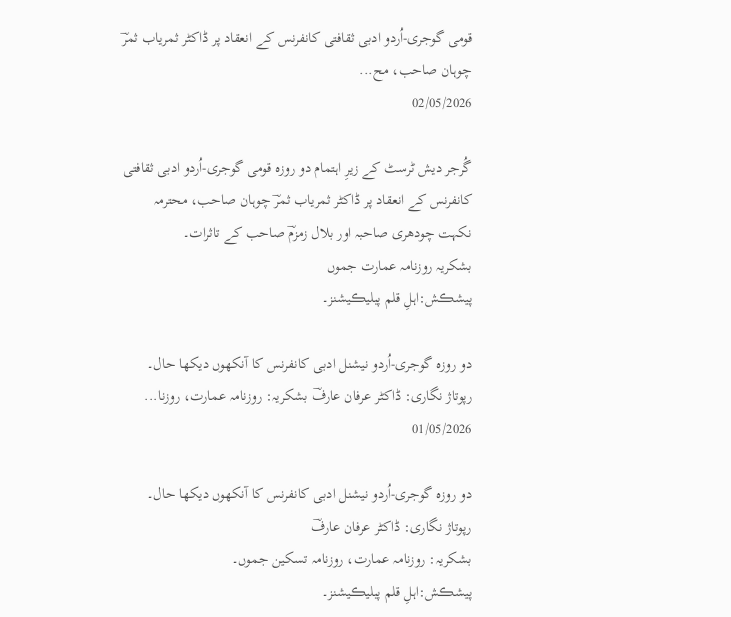قومی گوجری-اُردو ادبی ثقافتی کانفرنس کے انعقاد پر ڈاکٹر ثمریاب ثمرؔ چوہان صاحب، مح...
02/05/2026

گُرجر دیش ٹرسٹ کے زیرِ اہتمام دو روزہ قومی گوجری-اُردو ادبی ثقافتی کانفرنس کے انعقاد پر ڈاکٹر ثمریاب ثمرؔ چوہان صاحب، محترمہ نکہت چودھری صاحبہ اور بلال زمزمؔ صاحب کے تاثرات۔
بشکریہ روزنامہ عمارت جموں
پیشڪش:اہلِ قلم پبليڪيشنز۔

دو روزہ گوجری-اُردو نیشنل ادبی کانفرنس کا آنکھوں دیکھا حال۔ رپوتاژ نگاری: ڈاکٹر عرفان عارفؔ بشکریہ: روزنامہ عمارت، روزنا...
01/05/2026

دو روزہ گوجری-اُردو نیشنل ادبی کانفرنس کا آنکھوں دیکھا حال۔
رپوتاژ نگاری: ڈاکٹر عرفان عارفؔ
بشکریہ: روزنامہ عمارت، روزنامہ تسکین جموں۔
پیشڪش:اہلِ قلم پبليڪيشنز۔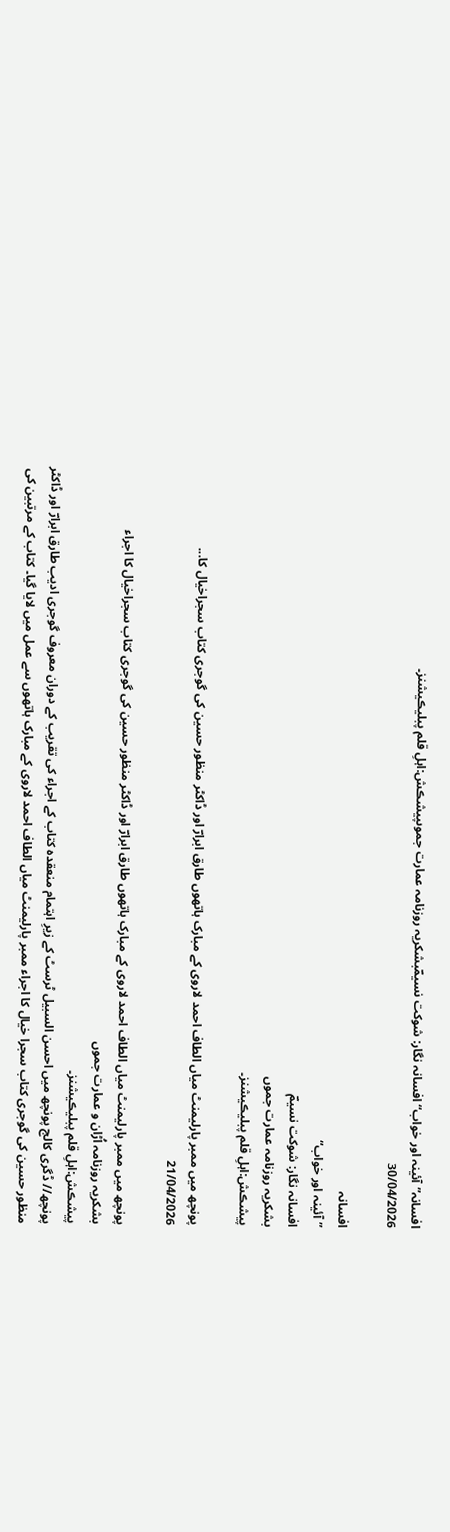افسانہ”آئینہ اور خواب“افسانہ نگار: شوکت نسیمؔبشکریہ روزنامہ عمارت جموںپیشڪش:اہلِ قلم پبليڪيشنز۔
30/04/2026

افسانہ
”آئینہ اور خواب“
افسانہ نگار: شوکت نسیمؔ
بشکریہ روزنامہ عمارت جموں
پیشڪش:اہلِ قلم پبليڪيشنز۔

پونچھ میں ممبر پارلیمنٹ میاں الطاف احمد لاروی کے مبارک ہاتھوں طارق ابرارؔ اور ڈاکٹر منظور حسین کی گوجری کتاب سجراخیال کا...
21/04/2026

پونچھ میں ممبر پارلیمنٹ میاں الطاف احمد لاروی کے مبارک ہاتھوں طارق ابرارؔ اور ڈاکٹر منظور حسین کی گوجری کتاب سجراخیال کا اجراء
بشکریہ روزنامہ اُڑان و عمارت جموں
پیشڪش:اہلِ قلم پبليڪيشنز۔
پونچھ// ڈگری کالج پونچھ میں احسن السبیل ٹرسٹ کے زیرِ اہتمام منعقدہ کتاب کے اجراء کی تقریب کے دوران معروف گوجری ادیب طارق ابرارؔ اور ڈاکٹر منظور حسین کی گوجری کتاب سجرا خیال کا اجراء ممبر پارلیمنٹ میاں الطاف احمد لاروی کے مبارک ہاتھوں سے عمل میں لایا گیا۔ کتاب کے مرتبین کی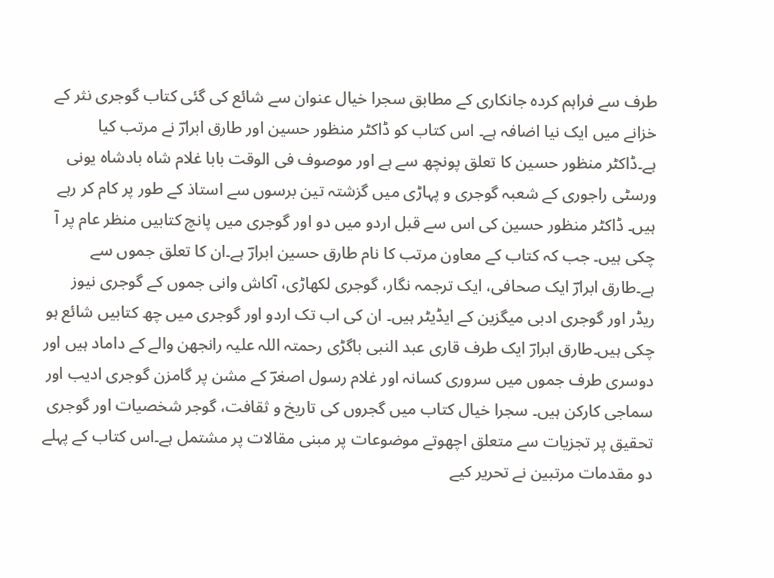طرف سے فراہم کردہ جانکاری کے مطابق سجرا خیال عنوان سے شائع کی گئی کتاب گوجری نثر کے خزانے میں ایک نیا اضافہ ہے۔ اس کتاب کو ڈاکٹر منظور حسین اور طارق ابرارؔ نے مرتب کیا ہے۔ڈاکٹر منظور حسین کا تعلق پونچھ سے ہے اور موصوف فی الوقت بابا غلام شاہ بادشاہ یونی ورسٹی راجوری کے شعبہ گوجری و پہاڑی میں گزشتہ تین برسوں سے استاذ کے طور پر کام کر رہے ہیں۔ ڈاکٹر منظور حسین کی اس سے قبل اردو میں دو اور گوجری میں پانچ کتابیں منظر عام پر آ چکی ہیں۔ جب کہ کتاب کے معاون مرتب کا نام طارق حسین ابرارؔ ہے۔ان کا تعلق جموں سے ہے۔طارق ابرارؔ ایک صحافی، ایک ترجمہ نگار، گوجری لکھاڑی، آکاش وانی جموں کے گوجری نیوز ریڈر اور گوجری ادبی میگزین کے ایڈیٹر ہیں۔ ان کی اب تک اردو اور گوجری میں چھ کتابیں شائع ہو چکی ہیں۔طارق ابرارؔ ایک طرف قاری عبد النبی باگڑی رحمتہ اللہ علیہ رانجھن والے کے داماد ہیں اور دوسری طرف جموں میں سروری کسانہ اور غلام رسول اصغرؔ کے مشن پر گامزن گوجری ادیب اور سماجی کارکن ہیں۔ سجرا خیال کتاب میں گجروں کی تاریخ و ثقافت، گوجر شخصیات اور گوجری تحقیق پر تجزیات سے متعلق اچھوتے موضوعات پر مبنی مقالات پر مشتمل ہے۔اس کتاب کے پہلے دو مقدمات مرتبین نے تحریر کیے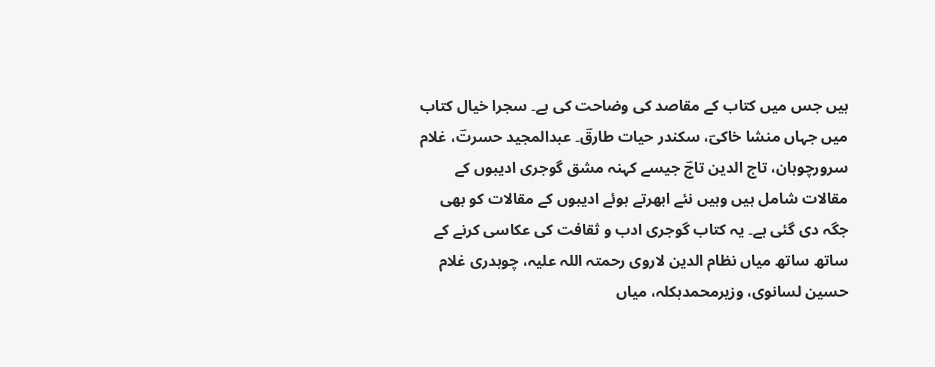ہیں جس میں کتاب کے مقاصد کی وضاحت کی ہے۔ سجرا خیال کتاب میں جہاں منشا خاکیؔ، سکندر حیات طارقؔ۔ عبدالمجید حسرتؔ، غلام سرورچوہان، تاج الدین تاجؔ جیسے کہنہ مشق گوجری ادیبوں کے مقالات شامل ہیں وہیں نئے ابھرتے ہوئے ادیبوں کے مقالات کو بھی جگہ دی گئی ہے۔ یہ کتاب گوجری ادب و ثقافت کی عکاسی کرنے کے ساتھ ساتھ میاں نظام الدین لاروی رحمتہ اللہ علیہ، چوہدری غلام حسین لسانوی، وزیرمحمدہکلہ، میاں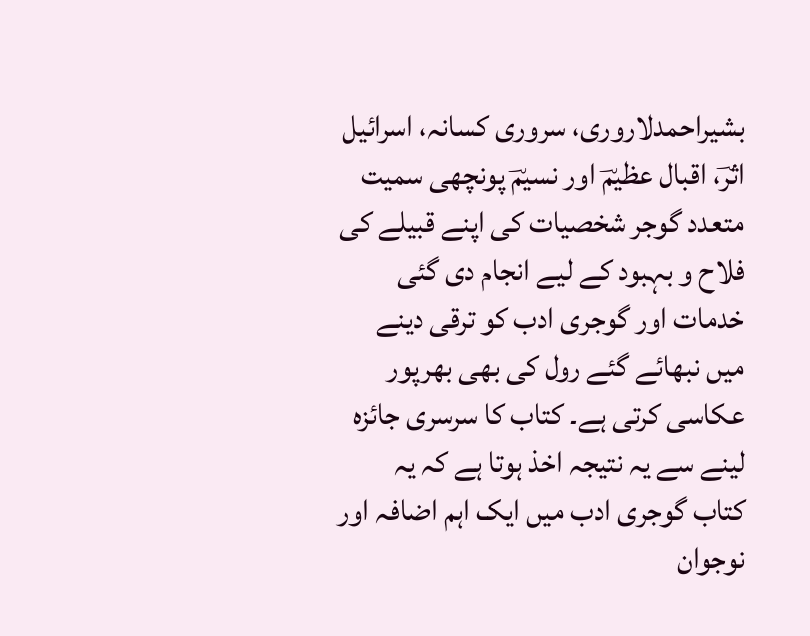بشیراحمدلاروری، سروری کسانہ، اسرائیل اثرؔ، اقبال عظیمؔ اور نسیمؔ پونچھی سمیت متعدد گوجر شخصیات کی اپنے قبیلے کی فلاح و بہبود کے لیے انجام دی گئی خدمات اور گوجری ادب کو ترقی دینے میں نبھائے گئے رول کی بھی بھرپور عکاسی کرتی ہے۔ کتاب کا سرسری جائزہ لینے سے یہ نتیجہ اخذ ہوتا ہے کہ یہ کتاب گوجری ادب میں ایک اہم اضافہ اور نوجوان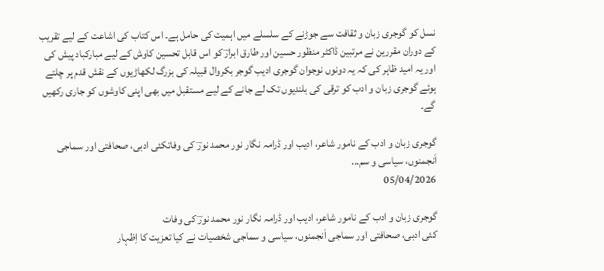نسل کو گوجری زبان و ثقافت سے جوڑنے کے سلسلے میں اہمیت کی حامل ہے۔ اس کتاب کی اشاعت کے لیے تقریب کے دوران مقررین نے مرتبین ڈاکٹر منظور حسین اور طارق ابرارؔ کو اس قابل تحسین کاوش کے لیے مبارکباد پیش کی اور یہ امید ظاہر کی کہ یہ دونوں نوجوان گوجری ادیب گوجر بکروال قبیلہ کی بزرگ لکھاڑیوں کے نقش قدم پر چلتے ہوئے گوجری زبان و ادب کو ترقی کی بلندیوں تک لے جانے کے لیے مستقبل میں بھی اپنی کاوشوں کو جاری رکھیں گے۔

گوجری زبان و ادب کے نامور شاعر، ادیب اور ڈرامہ نگار نور محمد نورؔ کی وفاتکئی ادبی، صحافتی اور سماجی اَنجمنوں، سیاسی و سم...
05/04/2026

گوجری زبان و ادب کے نامور شاعر، ادیب اور ڈرامہ نگار نور محمد نورؔ کی وفات
کئی ادبی، صحافتی اور سماجی اَنجمنوں، سیاسی و سماجی شخصیات نے کیا تعزیت کا اِظہار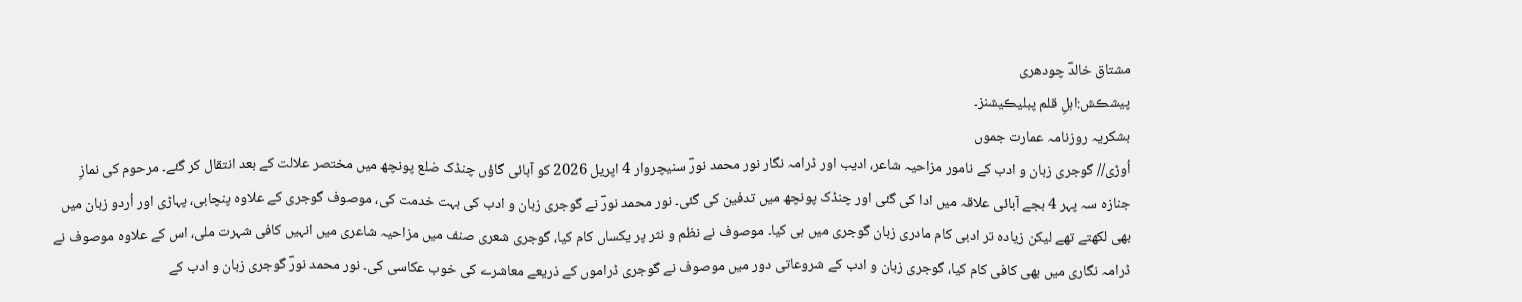مشتاق خالدؔ چودھری
پیشڪش:اہلِ قلم پبليڪيشنز۔
بشکریہ روزنامہ عمارت جموں
اُوڑی// گوجری زبان و ادب کے نامور مزاحیہ شاعر، ادیب اور ڈرامہ نگار نور محمد نورؔ سنیچروار 4 اپریل 2026 کو آبائی گاؤں چنڈک ضلع پونچھ میں مختصر علالت کے بعد انتقال کر گئے۔ مرحوم کی نمازِ جنازہ سہ پہر 4 بجے آبائی علاقہ میں ادا کی گئی اور چنڈک پونچھ میں تدفین کی گئی۔ نور محمد نورؔ نے گوجری زبان و ادب کی بہت خدمت کی، موصوف گوجری کے علاوہ پنچابی، پہاڑی اور اُردو زبان میں بھی لکھتے تھے لیکن زیادہ تر ادبی کام مادری زبان گوجری میں ہی کیا۔ موصوف نے نظم و نثر پر یکساں کام کیا، گوجری شعری صنف میں مزاحیہ شاعری میں انہیں کافی شہرت ملی، اس کے علاوہ موصوف نے ڈرامہ نگاری میں بھی کافی کام کیا، گوجری زبان و ادب کے شروعاتی دور میں موصوف نے گوجری ڈراموں کے ذریعے معاشرے کی خوب عکاسی کی۔ نور محمد نورؔ گوجری زبان و ادب کے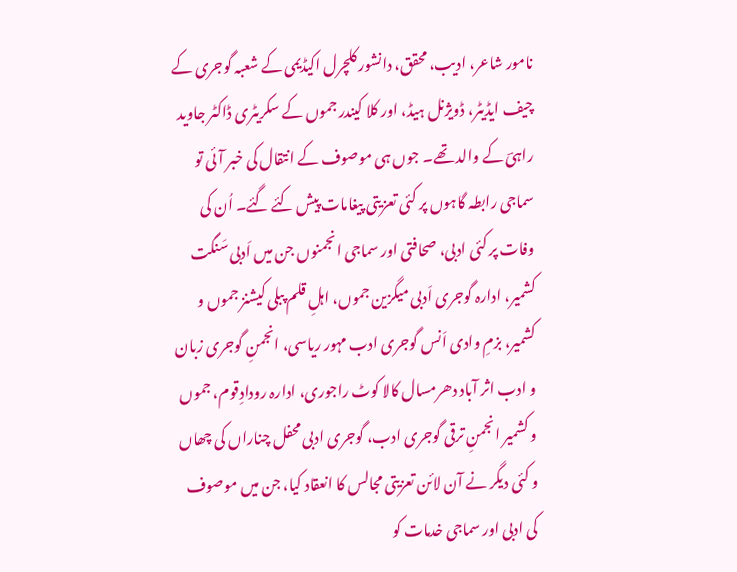نامور شاعر، ادیب، محقق، دانشور کلچرل اکیڈیمی کے شعبہ گوجری کے چیف ایڈیٹر، ڈویژنل ہیڈ، اور کلا کیندر جموں کے سکریٹری ڈاکٹر جاوید راہیؔ کے والد تھے۔ جوں ہی موصوف کے انتقال کی خبر آئی تو سماجی رابطہ گاہوں پر کئی تعزیتی پیغامات پیش کئے گئے۔ اُن کی وفات پر کئی ادبی، صحافتی اور سماجی انجمنوں جن میں اَدبی سَنگت کشمیر، ادارہ گوجری اَدبی میگزین جموں، اہلِ قلم پبلی کیشنز جموں و کشمیر، بزمِ وادی اَنس گوجری ادب مہور ریاسی، انجمنِ گوجری زبان و ادب اثر آباد دھرمسال کالا کوٹ راجوری، ادارہ رودادِقوم، جموں و کشمیر انجمنِ ترقی گوجری ادب، گوجری ادبی محفل چناراں کی چھاں و کئی دیگر نے آن لائن تعزیتی مجالس کا انعقاد کیا، جن میں موصوف کی ادبی اور سماجی خدمات کو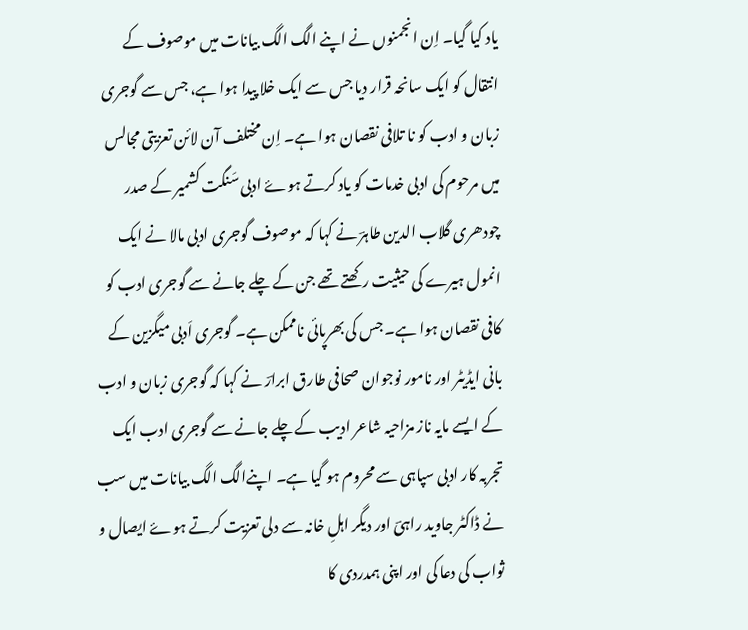یاد کیا گیا۔ اِن انجمنوں نے اپنے الگ الگ بیانات میں موصوف کے انتقال کو ایک سانحہ قرار دیا جس سے ایک خلا پیدا ہوا ہے، جس سے گوجری زبان و ادب کو نا تلافی نقصان ہوا ہے۔ اِن مختلف آن لائن تعزیتی مجالس میں مرحوم کی ادبی خدمات کو یاد کرتے ہوۓ ادبی سَنگت کشمیر کے صدر چودھری گلاب الدین طاہرؔ نے کہا کہ موصوف گوجری ادبی مالا نے ایک انمول ہیرے کی حیثیت رکھتے تھے جن کے چلے جانے سے گوجری ادب کو کافی نقصان ہوا ہے۔ جس کی بھرپائی ناممکن ہے۔ گوجری اَدبی میگزین کے بانی ایڈیٹر اور نامور نوجوان صحافی طارق ابرارؔ نے کہا کہ گوجری زبان و ادب کے ایسے مایہ ناز مزاحیہ شاعر ادیب کے چلے جانے سے گوجری ادب ایک تجربہ کار ادبی سپاہی سے محروم ہو گیا ہے۔ اپنےالگ الگ بیانات میں سب نے ڈاکٹر جاوید راہیؔ اور دیگر اہلِ خانہ سے دلی تعزیت کرتے ہوۓ ایصال و ثواب کی دعا کی اور اپنی ہمدردی کا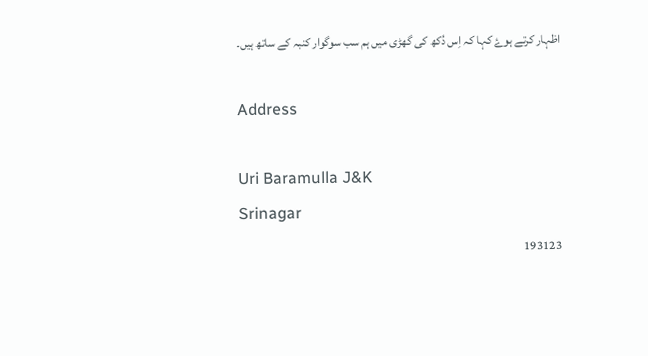اظہار کرتے ہوۓ کہا کہ اِس دُکھ کی گھڑی میں ہم سب سوگوار کنبہ کے ساتھ ہیں۔

Address

Uri Baramulla J&K
Srinagar
193123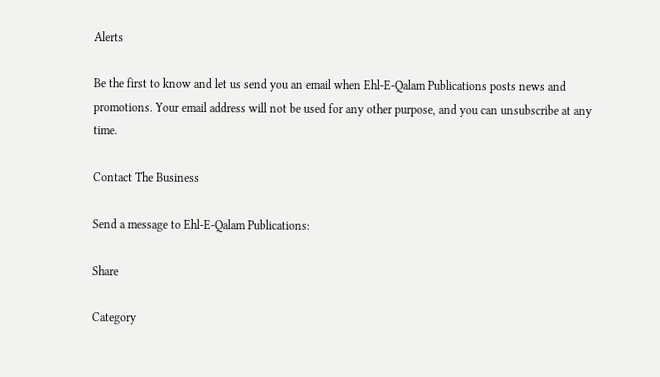Alerts

Be the first to know and let us send you an email when Ehl-E-Qalam Publications posts news and promotions. Your email address will not be used for any other purpose, and you can unsubscribe at any time.

Contact The Business

Send a message to Ehl-E-Qalam Publications:

Share

Category